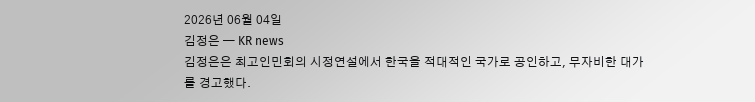2026년 06월 04일
김정은 — KR news
김정은은 최고인민회의 시정연설에서 한국을 적대적인 국가로 공인하고, 무자비한 대가를 경고했다.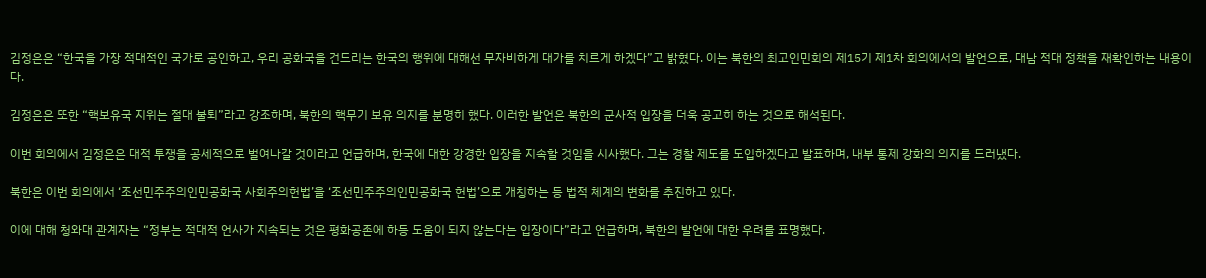김정은은 “한국을 가장 적대적인 국가로 공인하고, 우리 공화국을 건드리는 한국의 행위에 대해선 무자비하게 대가를 치르게 하겠다”고 밝혔다. 이는 북한의 최고인민회의 제15기 제1차 회의에서의 발언으로, 대남 적대 정책을 재확인하는 내용이다.

김정은은 또한 “핵보유국 지위는 절대 불퇴”라고 강조하며, 북한의 핵무기 보유 의지를 분명히 했다. 이러한 발언은 북한의 군사적 입장을 더욱 공고히 하는 것으로 해석된다.

이번 회의에서 김정은은 대적 투쟁을 공세적으로 벌여나갈 것이라고 언급하며, 한국에 대한 강경한 입장을 지속할 것임을 시사했다. 그는 경찰 제도를 도입하겠다고 발표하며, 내부 통제 강화의 의지를 드러냈다.

북한은 이번 회의에서 ‘조선민주주의인민공화국 사회주의헌법’을 ‘조선민주주의인민공화국 헌법’으로 개칭하는 등 법적 체계의 변화를 추진하고 있다.

이에 대해 청와대 관계자는 “정부는 적대적 언사가 지속되는 것은 평화공존에 하등 도움이 되지 않는다는 입장이다”라고 언급하며, 북한의 발언에 대한 우려를 표명했다.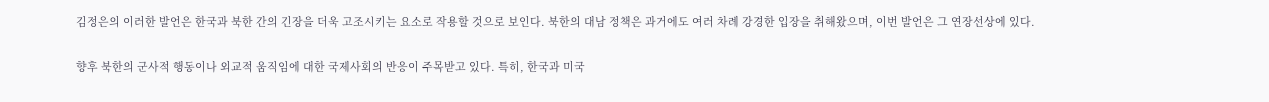김정은의 이러한 발언은 한국과 북한 간의 긴장을 더욱 고조시키는 요소로 작용할 것으로 보인다. 북한의 대남 정책은 과거에도 여러 차례 강경한 입장을 취해왔으며, 이번 발언은 그 연장선상에 있다.

향후 북한의 군사적 행동이나 외교적 움직임에 대한 국제사회의 반응이 주목받고 있다. 특히, 한국과 미국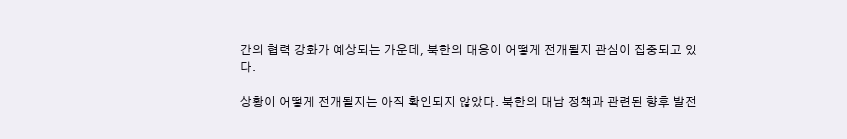간의 협력 강화가 예상되는 가운데, 북한의 대응이 어떻게 전개될지 관심이 집중되고 있다.

상황이 어떻게 전개될지는 아직 확인되지 않았다. 북한의 대남 정책과 관련된 향후 발전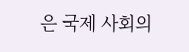은 국제 사회의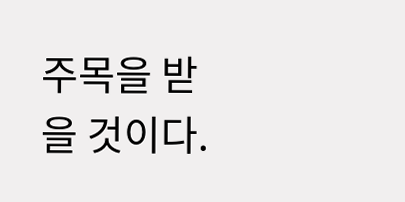주목을 받을 것이다.